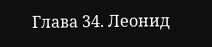Глава 34. Леонид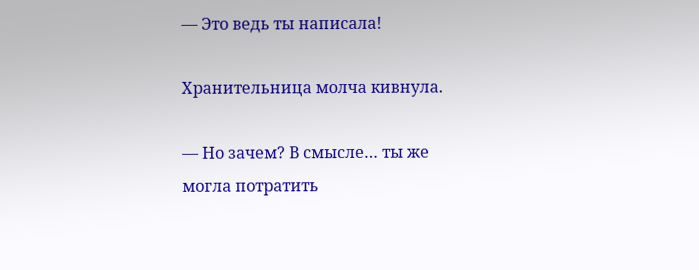— Это ведь ты написала!

Хранительница молча кивнула.

— Но зачем? В смысле… ты же могла потратить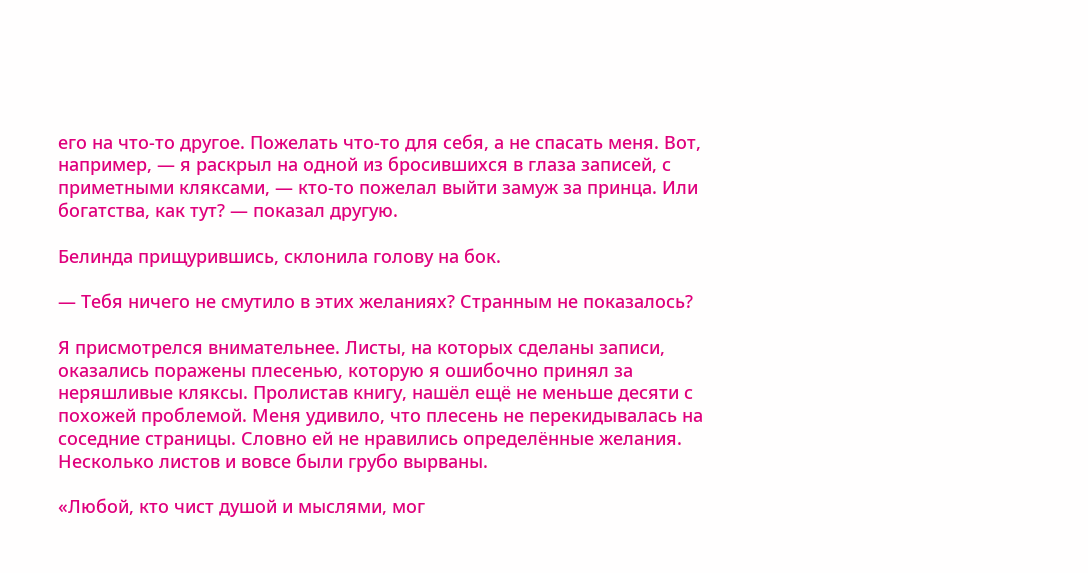его на что-то другое. Пожелать что-то для себя, а не спасать меня. Вот, например, — я раскрыл на одной из бросившихся в глаза записей, с приметными кляксами, — кто-то пожелал выйти замуж за принца. Или богатства, как тут? — показал другую.

Белинда прищурившись, склонила голову на бок.

— Тебя ничего не смутило в этих желаниях? Странным не показалось?

Я присмотрелся внимательнее. Листы, на которых сделаны записи, оказались поражены плесенью, которую я ошибочно принял за неряшливые кляксы. Пролистав книгу, нашёл ещё не меньше десяти с похожей проблемой. Меня удивило, что плесень не перекидывалась на соседние страницы. Словно ей не нравились определённые желания. Несколько листов и вовсе были грубо вырваны.

«Любой, кто чист душой и мыслями, мог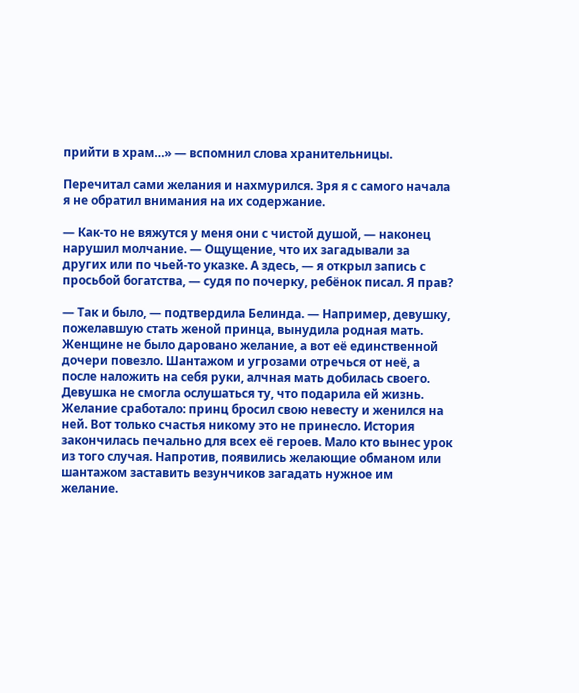прийти в храм…» — вспомнил слова хранительницы.

Перечитал сами желания и нахмурился. Зря я с самого начала я не обратил внимания на их содержание.

— Как-то не вяжутся у меня они с чистой душой, — наконец нарушил молчание. — Ощущение, что их загадывали за других или по чьей-то указке. А здесь, — я открыл запись с просьбой богатства, — судя по почерку, ребёнок писал. Я прав?

— Так и было, — подтвердила Белинда. — Например, девушку, пожелавшую стать женой принца, вынудила родная мать. Женщине не было даровано желание, а вот её единственной дочери повезло. Шантажом и угрозами отречься от неё, а после наложить на себя руки, алчная мать добилась своего. Девушка не смогла ослушаться ту, что подарила ей жизнь. Желание сработало: принц бросил свою невесту и женился на ней. Вот только счастья никому это не принесло. История закончилась печально для всех её героев. Мало кто вынес урок из того случая. Напротив, появились желающие обманом или шантажом заставить везунчиков загадать нужное им желание.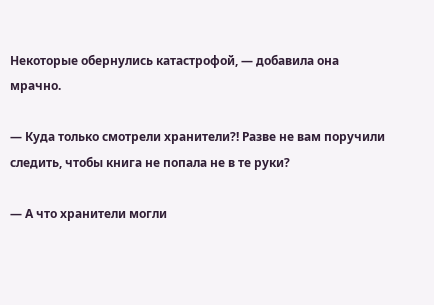Некоторые обернулись катастрофой, — добавила она мрачно.

— Куда только смотрели хранители?! Разве не вам поручили следить, чтобы книга не попала не в те руки?

— А что хранители могли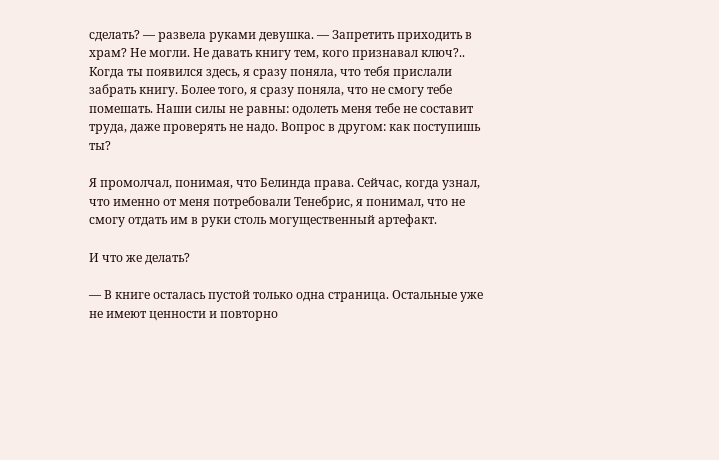сделать? — развела руками девушка. — Запретить приходить в храм? Не могли. Не давать книгу тем, кого признавал ключ?.. Когда ты появился здесь, я сразу поняла, что тебя прислали забрать книгу. Более того, я сразу поняла, что не смогу тебе помешать. Наши силы не равны: одолеть меня тебе не составит труда, даже проверять не надо. Вопрос в другом: как поступишь ты?

Я промолчал, понимая, что Белинда права. Сейчас, когда узнал, что именно от меня потребовали Тенебрис, я понимал, что не смогу отдать им в руки столь могущественный артефакт.

И что же делать?

— В книге осталась пустой только одна страница. Остальные уже не имеют ценности и повторно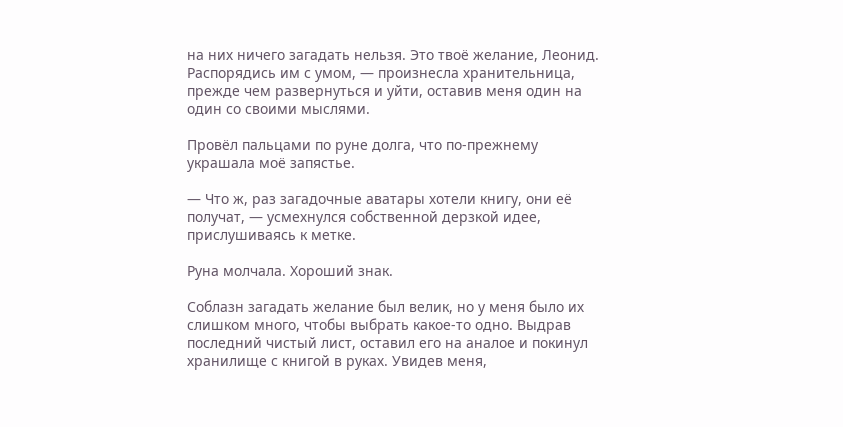на них ничего загадать нельзя. Это твоё желание, Леонид. Распорядись им с умом, — произнесла хранительница, прежде чем развернуться и уйти, оставив меня один на один со своими мыслями.

Провёл пальцами по руне долга, что по-прежнему украшала моё запястье.

— Что ж, раз загадочные аватары хотели книгу, они её получат, — усмехнулся собственной дерзкой идее, прислушиваясь к метке.

Руна молчала. Хороший знак.

Соблазн загадать желание был велик, но у меня было их слишком много, чтобы выбрать какое-то одно. Выдрав последний чистый лист, оставил его на аналое и покинул хранилище с книгой в руках. Увидев меня,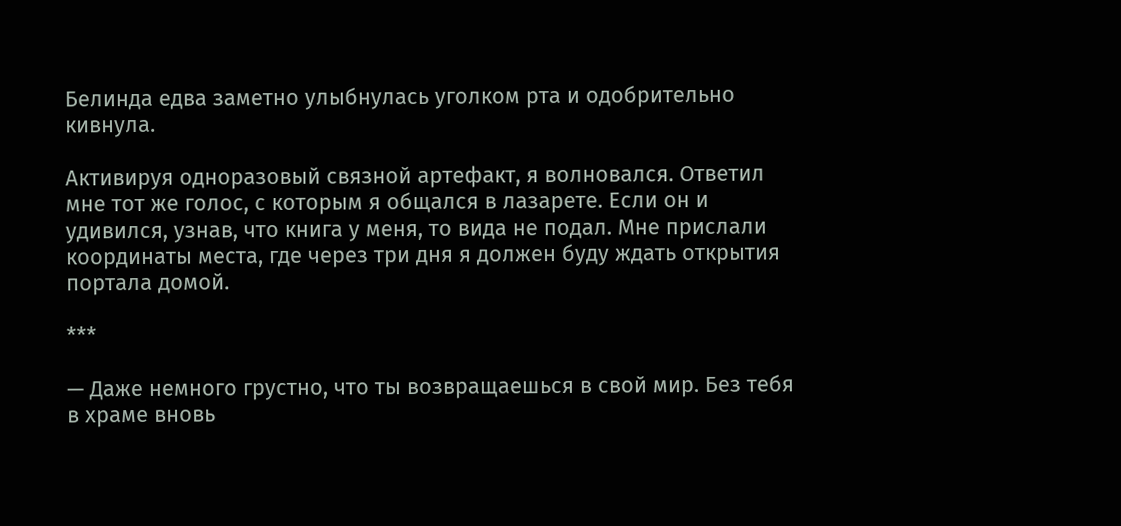Белинда едва заметно улыбнулась уголком рта и одобрительно кивнула.

Активируя одноразовый связной артефакт, я волновался. Ответил мне тот же голос, с которым я общался в лазарете. Если он и удивился, узнав, что книга у меня, то вида не подал. Мне прислали координаты места, где через три дня я должен буду ждать открытия портала домой.

***

— Даже немного грустно, что ты возвращаешься в свой мир. Без тебя в храме вновь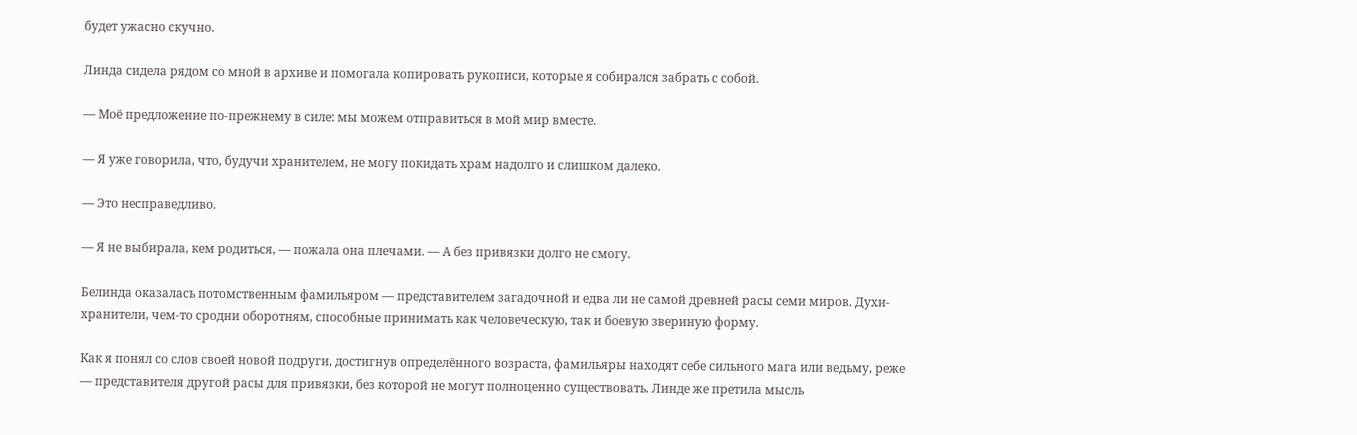будет ужасно скучно.

Линда сидела рядом со мной в архиве и помогала копировать рукописи, которые я собирался забрать с собой.

— Моё предложение по-прежнему в силе: мы можем отправиться в мой мир вместе.

— Я уже говорила, что, будучи хранителем, не могу покидать храм надолго и слишком далеко.

— Это несправедливо.

— Я не выбирала, кем родиться, — пожала она плечами. — А без привязки долго не смогу.

Белинда оказалась потомственным фамильяром — представителем загадочной и едва ли не самой древней расы семи миров. Духи-хранители, чем-то сродни оборотням, способные принимать как человеческую, так и боевую звериную форму.

Как я понял со слов своей новой подруги, достигнув определённого возраста, фамильяры находят себе сильного мага или ведьму, реже — представителя другой расы для привязки, без которой не могут полноценно существовать. Линде же претила мысль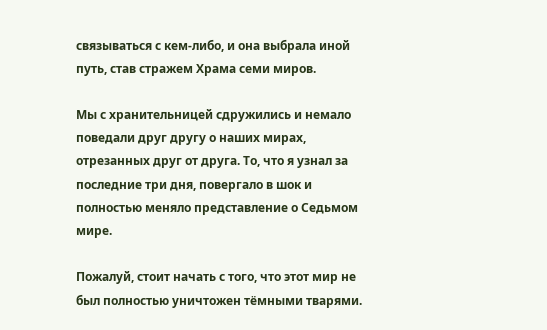связываться с кем-либо, и она выбрала иной путь, став стражем Храма семи миров.

Мы с хранительницей сдружились и немало поведали друг другу о наших мирах, отрезанных друг от друга. То, что я узнал за последние три дня, повергало в шок и полностью меняло представление о Седьмом мире.

Пожалуй, стоит начать с того, что этот мир не был полностью уничтожен тёмными тварями.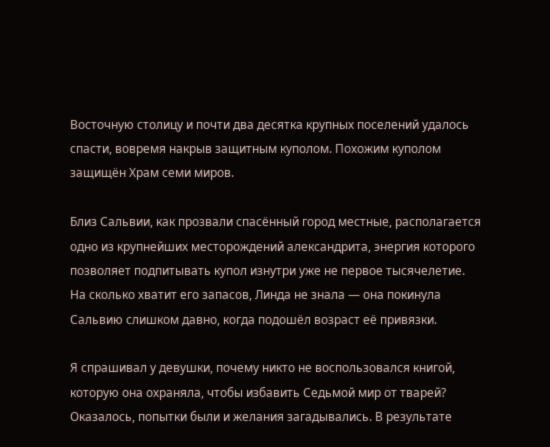Восточную столицу и почти два десятка крупных поселений удалось спасти, вовремя накрыв защитным куполом. Похожим куполом защищён Храм семи миров.

Близ Сальвии, как прозвали спасённый город местные, располагается одно из крупнейших месторождений александрита, энергия которого позволяет подпитывать купол изнутри уже не первое тысячелетие. На сколько хватит его запасов, Линда не знала — она покинула Сальвию слишком давно, когда подошёл возраст её привязки.

Я спрашивал у девушки, почему никто не воспользовался книгой, которую она охраняла, чтобы избавить Седьмой мир от тварей? Оказалось, попытки были и желания загадывались. В результате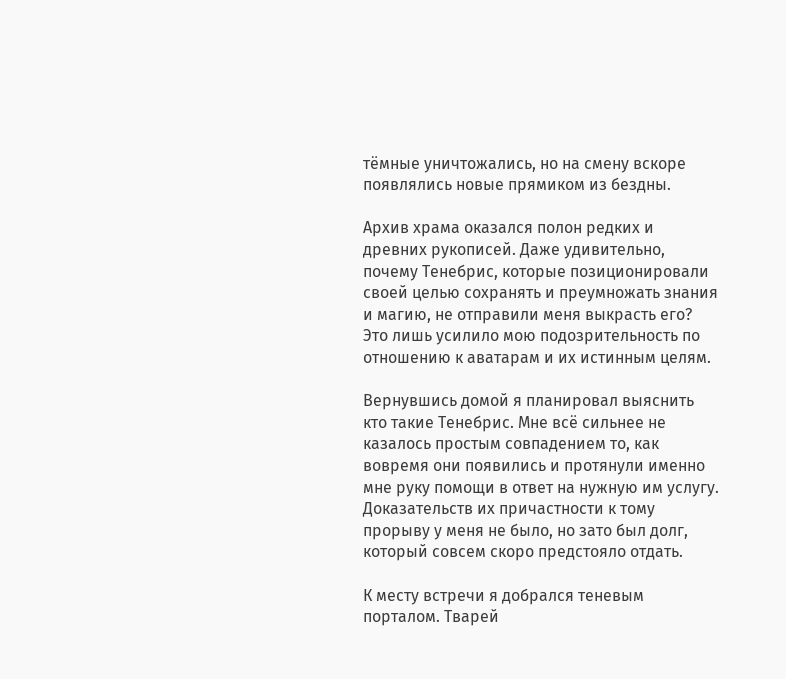тёмные уничтожались, но на смену вскоре появлялись новые прямиком из бездны.

Архив храма оказался полон редких и древних рукописей. Даже удивительно, почему Тенебрис, которые позиционировали своей целью сохранять и преумножать знания и магию, не отправили меня выкрасть его? Это лишь усилило мою подозрительность по отношению к аватарам и их истинным целям.

Вернувшись домой я планировал выяснить кто такие Тенебрис. Мне всё сильнее не казалось простым совпадением то, как вовремя они появились и протянули именно мне руку помощи в ответ на нужную им услугу. Доказательств их причастности к тому прорыву у меня не было, но зато был долг, который совсем скоро предстояло отдать.

К месту встречи я добрался теневым порталом. Тварей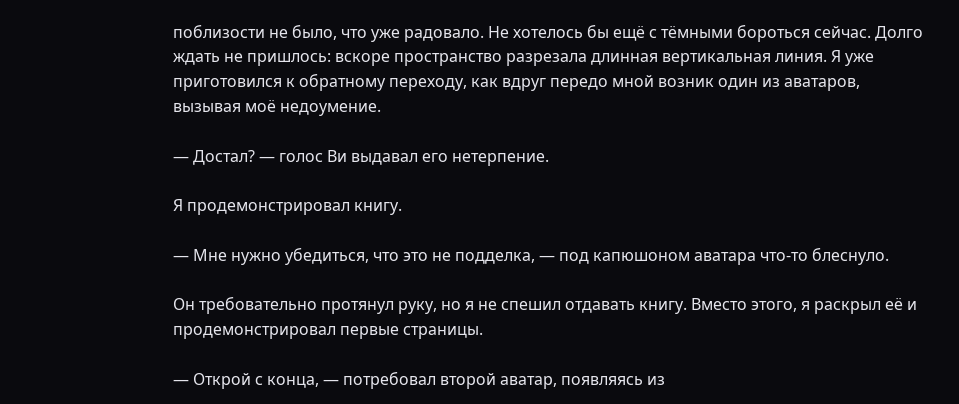поблизости не было, что уже радовало. Не хотелось бы ещё с тёмными бороться сейчас. Долго ждать не пришлось: вскоре пространство разрезала длинная вертикальная линия. Я уже приготовился к обратному переходу, как вдруг передо мной возник один из аватаров, вызывая моё недоумение.

— Достал? — голос Ви выдавал его нетерпение.

Я продемонстрировал книгу.

— Мне нужно убедиться, что это не подделка, — под капюшоном аватара что-то блеснуло.

Он требовательно протянул руку, но я не спешил отдавать книгу. Вместо этого, я раскрыл её и продемонстрировал первые страницы.

— Открой с конца, — потребовал второй аватар, появляясь из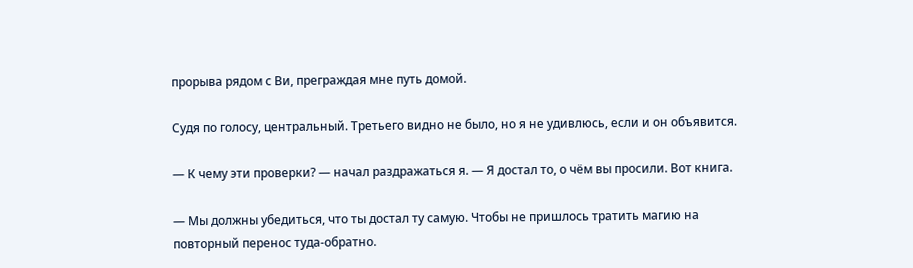прорыва рядом с Ви, преграждая мне путь домой.

Судя по голосу, центральный. Третьего видно не было, но я не удивлюсь, если и он объявится.

— К чему эти проверки? — начал раздражаться я. — Я достал то, о чём вы просили. Вот книга.

— Мы должны убедиться, что ты достал ту самую. Чтобы не пришлось тратить магию на повторный перенос туда-обратно.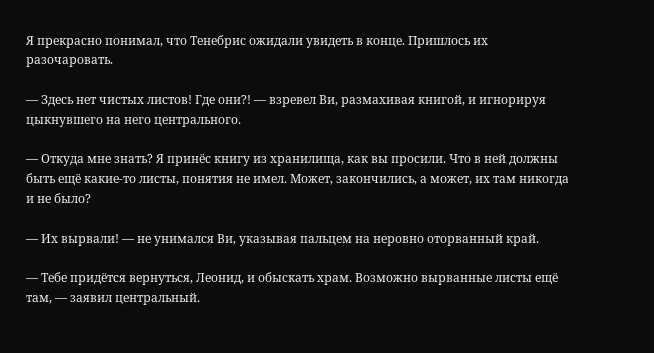Я прекрасно понимал, что Тенебрис ожидали увидеть в конце. Пришлось их разочаровать.

— Здесь нет чистых листов! Где они?! — взревел Ви, размахивая книгой, и игнорируя цыкнувшего на него центрального.

— Откуда мне знать? Я принёс книгу из хранилища, как вы просили. Что в ней должны быть ещё какие-то листы, понятия не имел. Может, закончились, а может, их там никогда и не было?

— Их вырвали! — не унимался Ви, указывая пальцем на неровно оторванный край.

— Тебе придётся вернуться, Леонид, и обыскать храм. Возможно вырванные листы ещё там, — заявил центральный.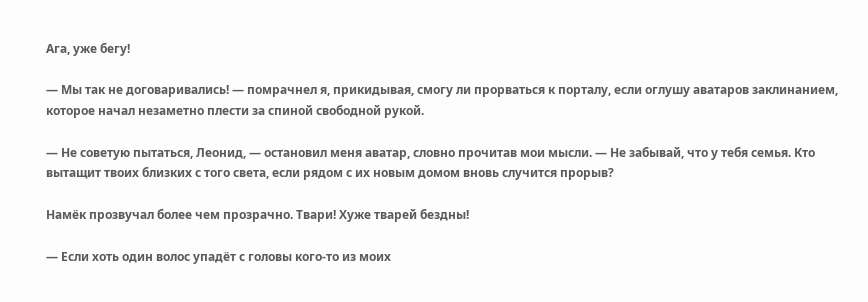Ага, уже бегу!

— Мы так не договаривались! — помрачнел я, прикидывая, смогу ли прорваться к порталу, если оглушу аватаров заклинанием, которое начал незаметно плести за спиной свободной рукой.

— Не советую пытаться, Леонид, — остановил меня аватар, словно прочитав мои мысли. — Не забывай, что у тебя семья. Кто вытащит твоих близких с того света, если рядом с их новым домом вновь случится прорыв?

Намёк прозвучал более чем прозрачно. Твари! Хуже тварей бездны!

— Если хоть один волос упадёт с головы кого-то из моих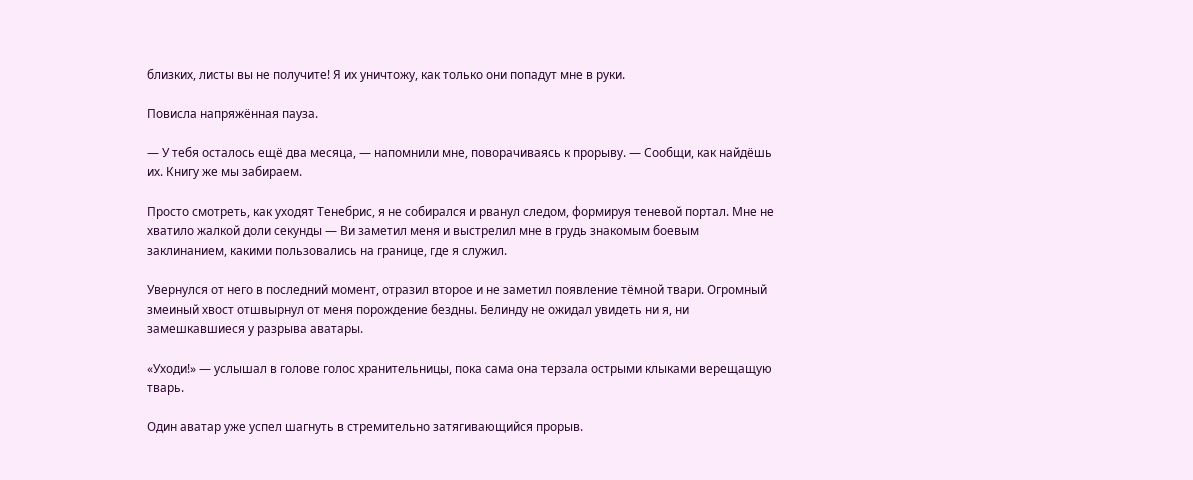близких, листы вы не получите! Я их уничтожу, как только они попадут мне в руки.

Повисла напряжённая пауза.

— У тебя осталось ещё два месяца, — напомнили мне, поворачиваясь к прорыву. — Сообщи, как найдёшь их. Книгу же мы забираем.

Просто смотреть, как уходят Тенебрис, я не собирался и рванул следом, формируя теневой портал. Мне не хватило жалкой доли секунды — Ви заметил меня и выстрелил мне в грудь знакомым боевым заклинанием, какими пользовались на границе, где я служил.

Увернулся от него в последний момент, отразил второе и не заметил появление тёмной твари. Огромный змеиный хвост отшвырнул от меня порождение бездны. Белинду не ожидал увидеть ни я, ни замешкавшиеся у разрыва аватары.

«Уходи!» — услышал в голове голос хранительницы, пока сама она терзала острыми клыками верещащую тварь.

Один аватар уже успел шагнуть в стремительно затягивающийся прорыв.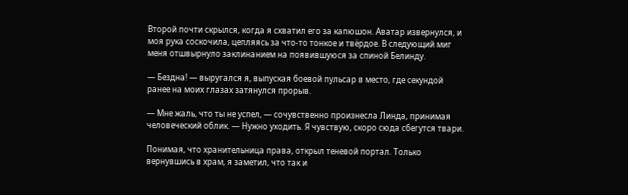Второй почти скрылся, когда я схватил его за капюшон. Аватар извернулся, и моя рука соскочила, цепляясь за что-то тонкое и твёрдое. В следующий миг меня отшвырнуло заклинанием на появившуюся за спиной Белинду.

— Бездна! — выругался я, выпуская боевой пульсар в место, где секундой ранее на моих глазах затянулся прорыв.

— Мне жаль, что ты не успел, — сочувственно произнесла Линда, принимая человеческий облик. — Нужно уходить. Я чувствую, скоро сюда сбегутся твари.

Понимая, что хранительница права, открыл теневой портал. Только вернувшись в храм, я заметил, что так и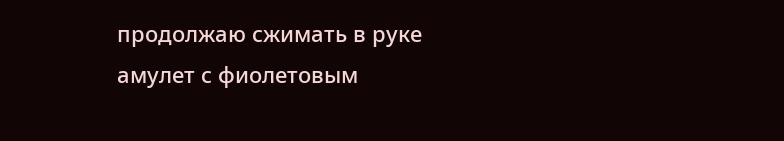продолжаю сжимать в руке амулет с фиолетовым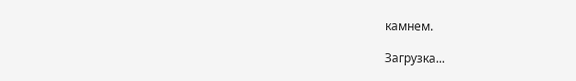камнем.

Загрузка...